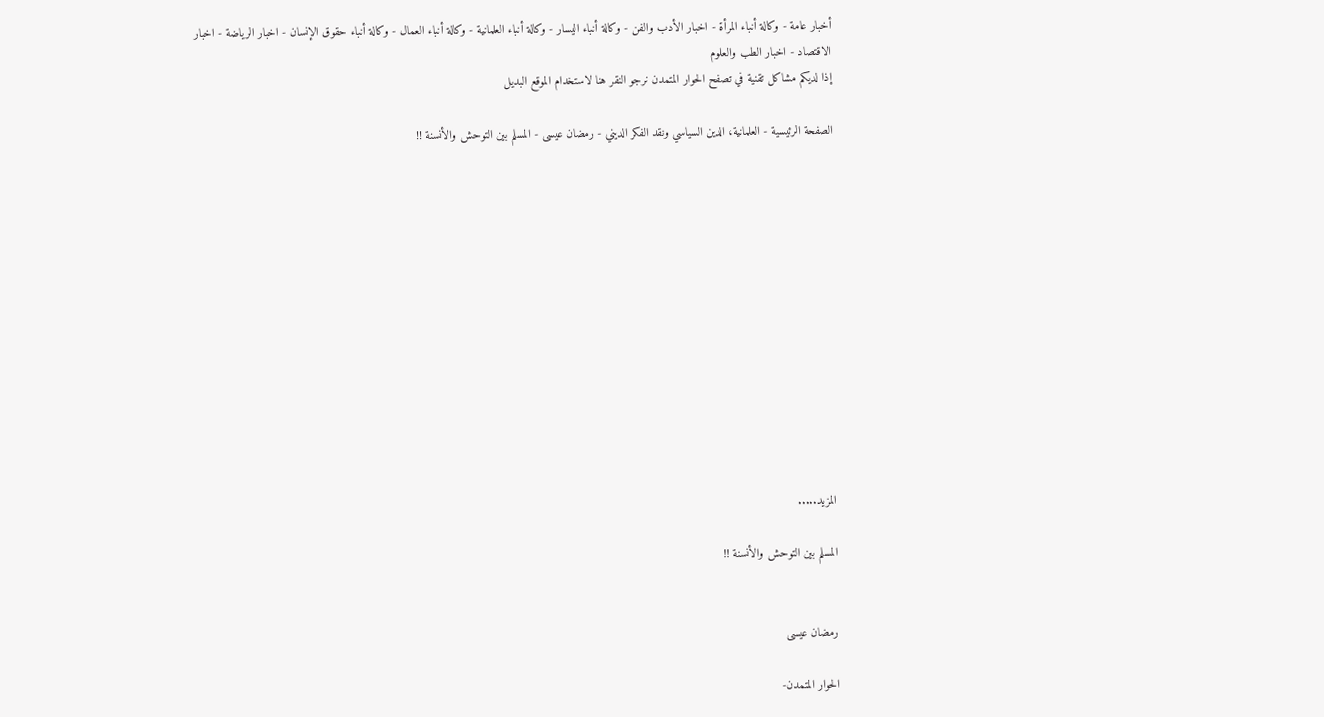أخبار عامة - وكالة أنباء المرأة - اخبار الأدب والفن - وكالة أنباء اليسار - وكالة أنباء العلمانية - وكالة أنباء العمال - وكالة أنباء حقوق الإنسان - اخبار الرياضة - اخبار الاقتصاد - اخبار الطب والعلوم
إذا لديكم مشاكل تقنية في تصفح الحوار المتمدن نرجو النقر هنا لاستخدام الموقع البديل

الصفحة الرئيسية - العلمانية، الدين السياسي ونقد الفكر الديني - رمضان عيسى - المسلم بين التوحش والأنسنة !!













المزيد.....

المسلم بين التوحش والأنسنة !!


رمضان عيسى

الحوار المتمدن-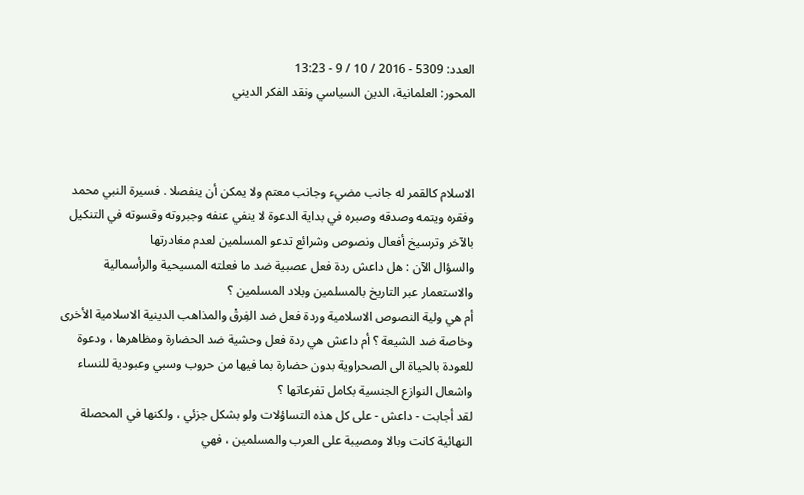العدد: 5309 - 2016 / 10 / 9 - 13:23
المحور: العلمانية، الدين السياسي ونقد الفكر الديني



الاسلام كالقمر له جانب مضيء وجانب معتم ولا يمكن أن ينفصلا . فسيرة النبي محمد وفقره ويتمه وصدقه وصبره في بداية الدعوة لا ينفي عنفه وجبروته وقسوته في التنكيل بالآخر وترسيخ أفعال ونصوص وشرائع تدعو المسلمين لعدم مغادرتها
والسؤال الآن : هل داعش ردة فعل عصبية ضد ما فعلته المسيحية والرأسمالية والاستعمار عبر التاريخ بالمسلمين وبلاد المسلمين ؟
أم هي ولية النصوص الاسلامية وردة فعل ضد الفِرقْ والمذاهب الدينية الاسلامية الأخرى وخاصة ضد الشيعة ؟ أم داعش هي ردة فعل وحشية ضد الحضارة ومظاهرها ، ودعوة للعودة بالحياة الى الصحراوية بدون حضارة بما فيها من حروب وسبي وعبودية للنساء واشعال النوازع الجنسية بكامل تفرعاتها ؟
لقد أجابت - داعش - على كل هذه التساؤلات ولو بشكل جزئي ، ولكنها في المحصلة النهائية كانت وبالا ومصيبة على العرب والمسلمين ، فهي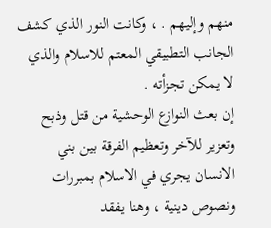منهم وإليهم . ، وكانت النور الذي كشف الجانب التطبيقي المعتم للاسلام والذي لا يمكن تجزأته .
إن بعث النوازع الوحشية من قتل وذبح وتعزير للآخر وتعظيم الفرقة بين بني الانسان يجري في الاسلام بمبررات ونصوص دينية ، وهنا يفقد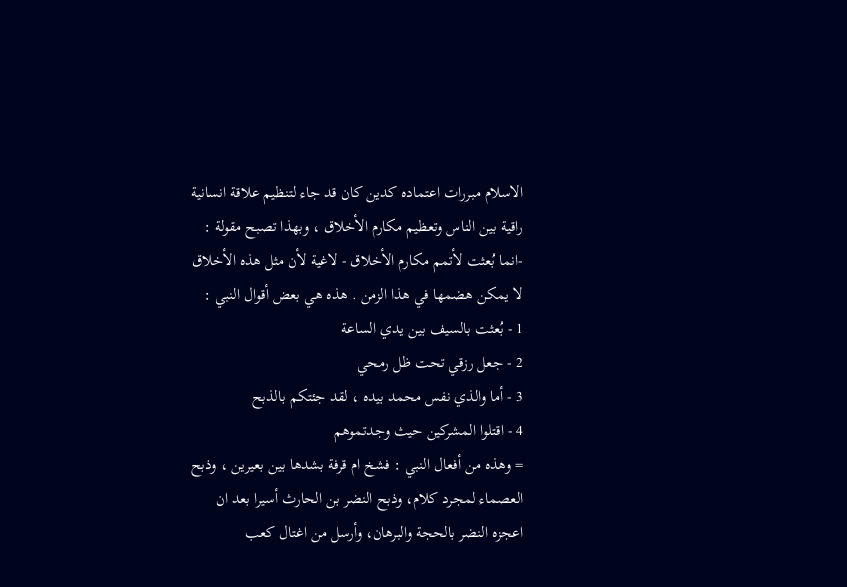الاسلام مبررات اعتماده كدين كان قد جاء لتنظيم علاقة انسانية راقية بين الناس وتعظيم مكارم الأخلاق ، وبهذا تصبح مقولة : -انما بُعثت لأتمم مكارم الأخلاق - لاغية لأن مثل هذه الأخلاق لا يمكن هضمها في هذا الزمن . هذه هي بعض أقوال النبي :
1 - بُعثت بالسيف بين يدي الساعة
2 - جعل رزقي تحت ظل رمحي
3 - أما والذي نفس محمد بيده ، لقد جئتكم بالذبح
4 - اقتلوا المشركين حيث وجدتموهم
= وهذه من أفعال النبي : فشخ ام قرفة بشدها بين بعيرين ، وذبح العصماء لمجرد كلام، وذبح النضر بن الحارث أسيرا بعد ان اعجزه النضر بالحجة والبرهان، وأرسل من اغتال كعب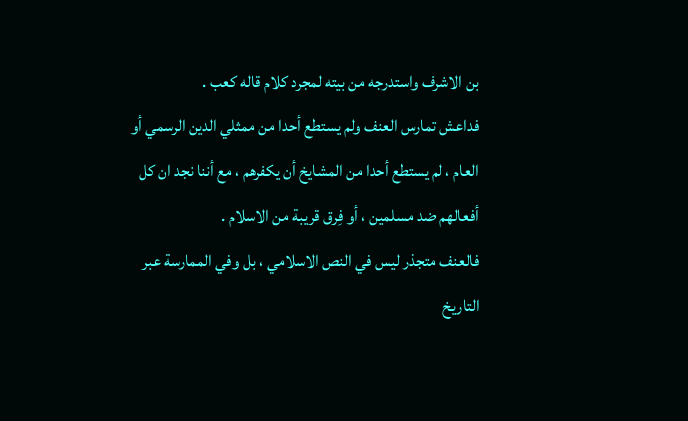بن الاشرف واستدرجه من بيته لمجرد كلام قاله كعب .
فداعش تمارس العنف ولم يستطع أحدا من ممثلي الدين الرسمي أو العام ، لم يستطع أحدا من المشايخ أن يكفرهم ، مع أننا نجد ان كل أفعالهم ضد مسلمين ، أو فِرق قريبة من الاسلام .
فالعنف متجذر ليس في النص الاسلامي ، بل وفي الممارسة عبر التاريخ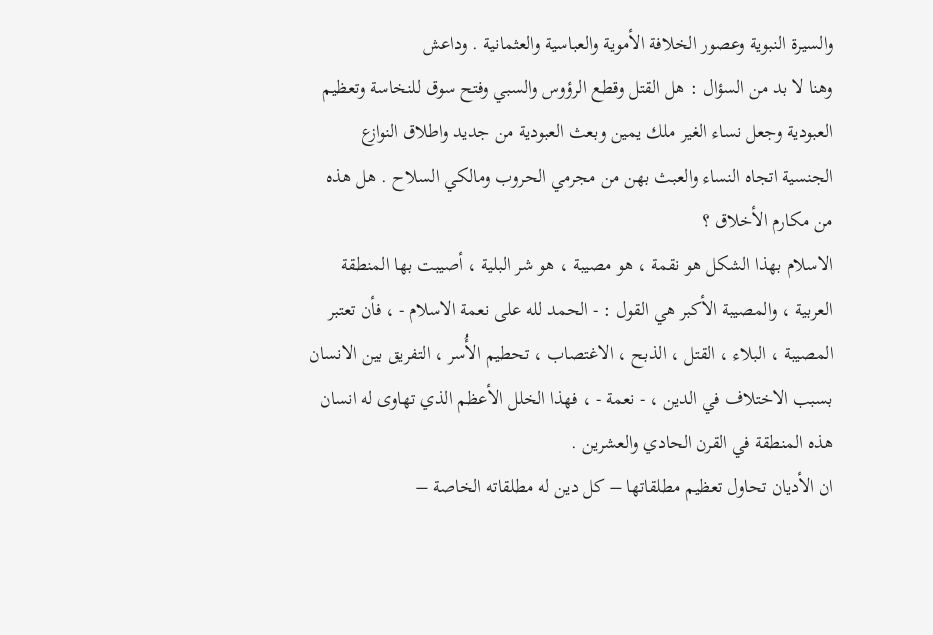والسيرة النبوية وعصور الخلافة الأموية والعباسية والعثمانية . وداعش
وهنا لا بد من السؤال : هل القتل وقطع الرؤوس والسبي وفتح سوق للنخاسة وتعظيم العبودية وجعل نساء الغير ملك يمين وبعث العبودية من جديد واطلاق النوازع الجنسية اتجاه النساء والعبث بهن من مجرمي الحروب ومالكي السلاح . هل هذه من مكارم الأخلاق ؟
الاسلام بهذا الشكل هو نقمة ، هو مصيبة ، هو شر البلية ، أصيبت بها المنطقة العربية ، والمصيبة الأكبر هي القول : - الحمد لله على نعمة الاسلام - ، فأن تعتبر المصيبة ، البلاء ، القتل ، الذبح ، الاغتصاب ، تحطيم الأُسر ، التفريق بين الانسان بسبب الاختلاف في الدين ، - نعمة - ، فهذا الخلل الأعظم الذي تهاوى له انسان هذه المنطقة في القرن الحادي والعشرين .
ان الأديان تحاول تعظيم مطلقاتها – كل دين له مطلقاته الخاصة –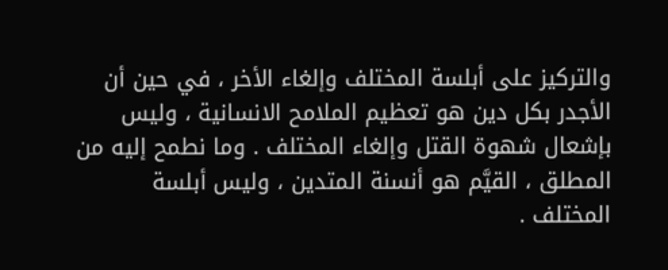والتركيز على أبلسة المختلف وإلغاء الأخر ، في حين أن الأجدر بكل دين هو تعظيم الملامح الانسانية ، وليس بإشعال شهوة القتل وإلغاء المختلف . وما نطمح إليه من المطلق ، القيَّم هو أنسنة المتدين ، وليس أبلسة المختلف .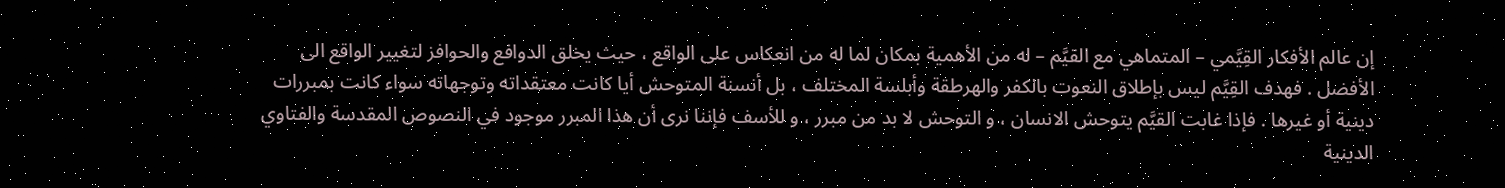إن عالم الأفكار القِيَّمي – المتماهي مع القيَّم – له من الأهمية بمكان لما له من انعكاس على الواقع ، حيث يخلق الدوافع والحوافز لتغيير الواقع الى الأفضل . فهدف القِيَّم ليس بإطلاق النعوت بالكفر والهرطقة وأبلسة المختلف ، بل أنسنة المتوحش أيا كانت معتقداته وتوجهاته سواء كانت بمبررات دينية أو غيرها . فإذا غابت القيَّم يتوحش الانسان ، و التوحش لا بد من مبرر ، و للأسف فإننا نرى أن هذا المبرر موجود في النصوص المقدسة والفتاوي الدينية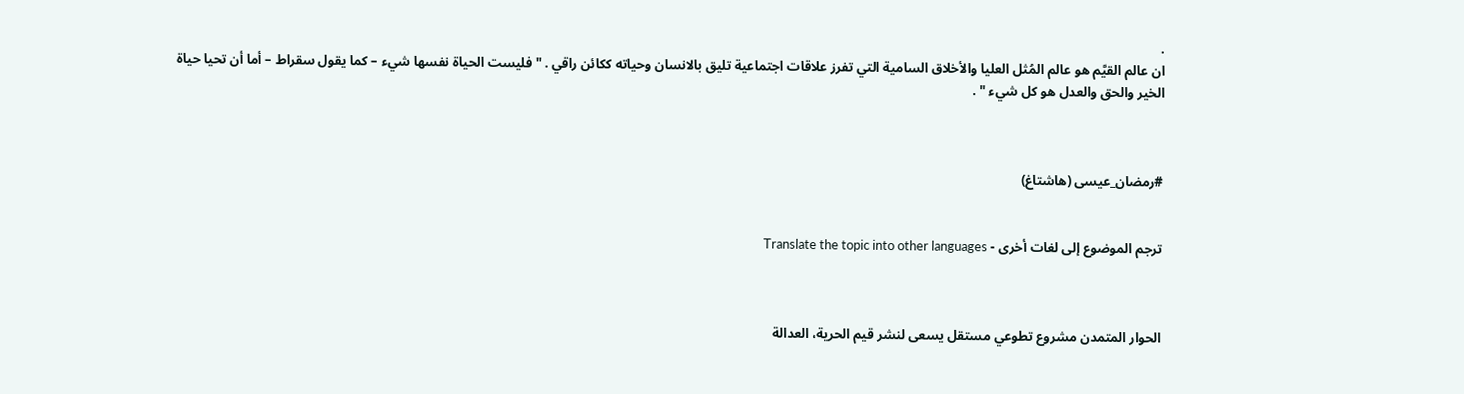.
ان عالم القيَّم هو عالم المُثل العليا والأخلاق السامية التي تفرز علاقات اجتماعية تليق بالانسان وحياته ككائن راقي . " فليست الحياة نفسها شيء – كما يقول سقراط – أما أن تحيا حياة الخير والحق والعدل هو كل شيء " .



#رمضان_عيسى (هاشتاغ)


ترجم الموضوع إلى لغات أخرى - Translate the topic into other languages



الحوار المتمدن مشروع تطوعي مستقل يسعى لنشر قيم الحرية، العدالة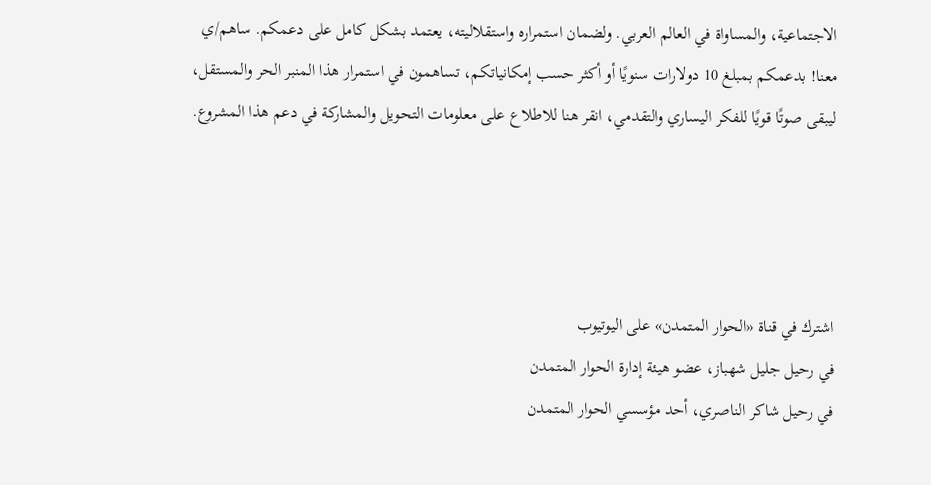الاجتماعية، والمساواة في العالم العربي. ولضمان استمراره واستقلاليته، يعتمد بشكل كامل على دعمكم. ساهم/ي معنا! بدعمكم بمبلغ 10 دولارات سنويًا أو أكثر حسب إمكانياتكم، تساهمون في استمرار هذا المنبر الحر والمستقل، ليبقى صوتًا قويًا للفكر اليساري والتقدمي، انقر هنا للاطلاع على معلومات التحويل والمشاركة في دعم هذا المشروع.




اشترك في قناة «الحوار المتمدن» على اليوتيوب
في رحيل جليل شهباز، عضو هيئة إدارة الحوار المتمدن
في رحيل شاكر الناصري، أحد مؤسسي الحوار المتمدن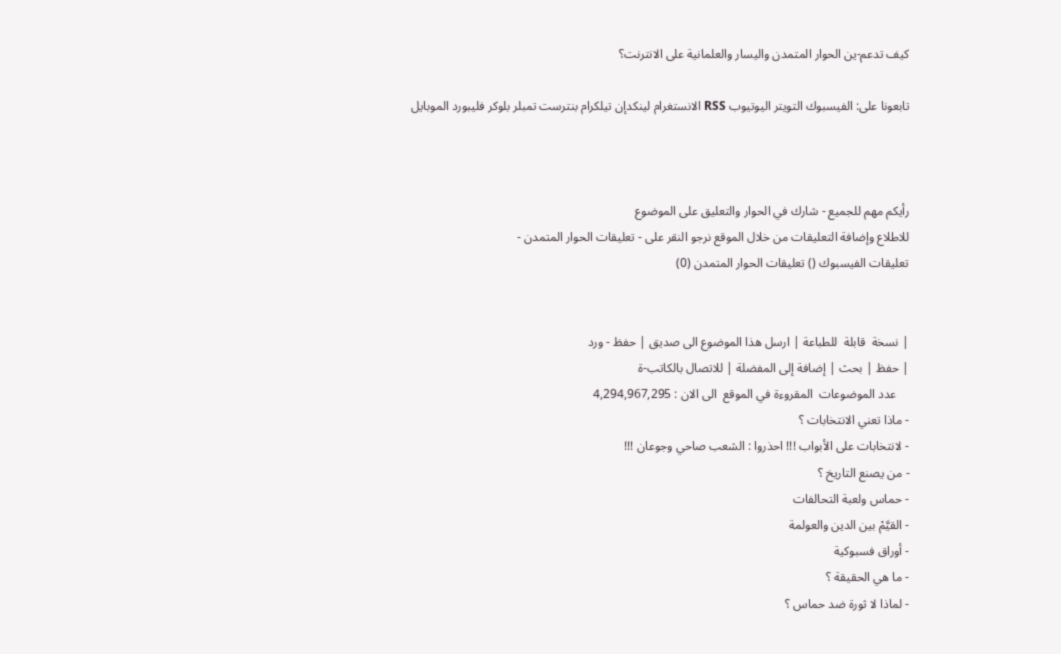كيف تدعم-ين الحوار المتمدن واليسار والعلمانية على الانترنت؟

تابعونا على: الفيسبوك التويتر اليوتيوب RSS الانستغرام لينكدإن تيلكرام بنترست تمبلر بلوكر فليبورد الموبايل



رأيكم مهم للجميع - شارك في الحوار والتعليق على الموضوع
للاطلاع وإضافة التعليقات من خلال الموقع نرجو النقر على - تعليقات الحوار المتمدن -
تعليقات الفيسبوك () تعليقات الحوار المتمدن (0)


| نسخة  قابلة  للطباعة | ارسل هذا الموضوع الى صديق | حفظ - ورد
| حفظ | بحث | إضافة إلى المفضلة | للاتصال بالكاتب-ة
    عدد الموضوعات  المقروءة في الموقع  الى الان : 4,294,967,295
- ماذا تعني الانتخابات ؟
- لانتخابات على الأبواب !!! احذروا : الشعب صاحي وجوعان !!!
- من يصنع التاريخ ؟
- حماس ولعبة التحالفات
- القيَّمْ بين الدين والعولمة
- أوراق فسبوكية
- ما هي الحقيقة ؟
- لماذا لا ثورة ضد حماس ؟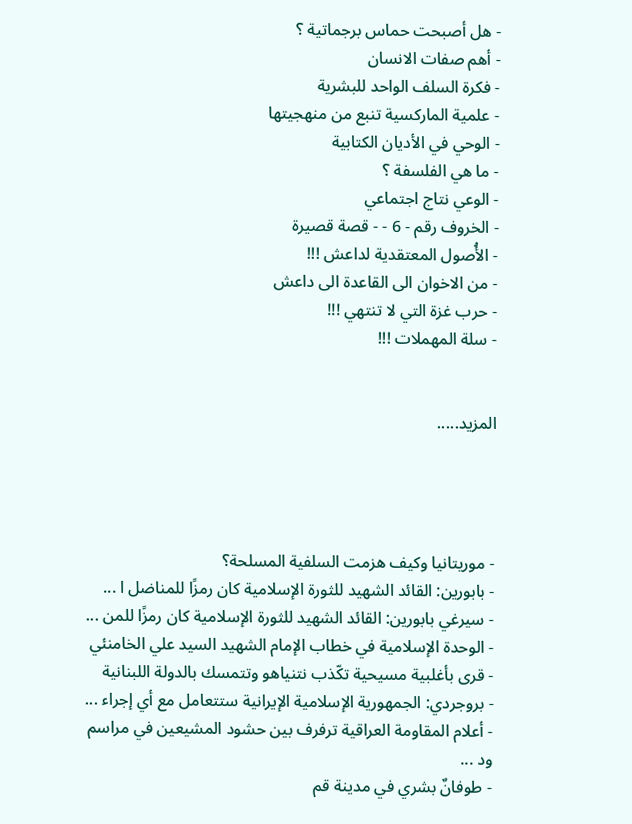- هل أصبحت حماس برجماتية ؟
- أهم صفات الانسان
- فكرة السلف الواحد للبشرية
- علمية الماركسية تنبع من منهجيتها
- الوحي في الأديان الكتابية
- ما هي الفلسفة ؟
- الوعي نتاج اجتماعي
- الخروف رقم - 6 - - قصة قصيرة
- الأُصول المعتقدية لداعش !!!
- من الاخوان الى القاعدة الى داعش
- حرب غزة التي لا تنتهي !!!
- سلة المهملات !!!


المزيد.....




- موريتانيا وكيف هزمت السلفية المسلحة؟
- بابورين: القائد الشهيد للثورة الإسلامية كان رمزًا للمناضل ا ...
- سيرغي بابورين: القائد الشهيد للثورة الإسلامية كان رمزًا للمن ...
- الوحدة الإسلامية في خطاب الإمام الشهيد السيد علي الخامنئي
- قرى بأغلبية مسيحية تكّذب نتنياهو وتتمسك بالدولة اللبنانية
- بروجردي: الجمهورية الإسلامية الإيرانية ستتعامل مع أي إجراء ...
- أعلام المقاومة العراقية ترفرف بين حشود المشيعين في مراسم ود ...
- طوفانٌ بشري في مدينة قم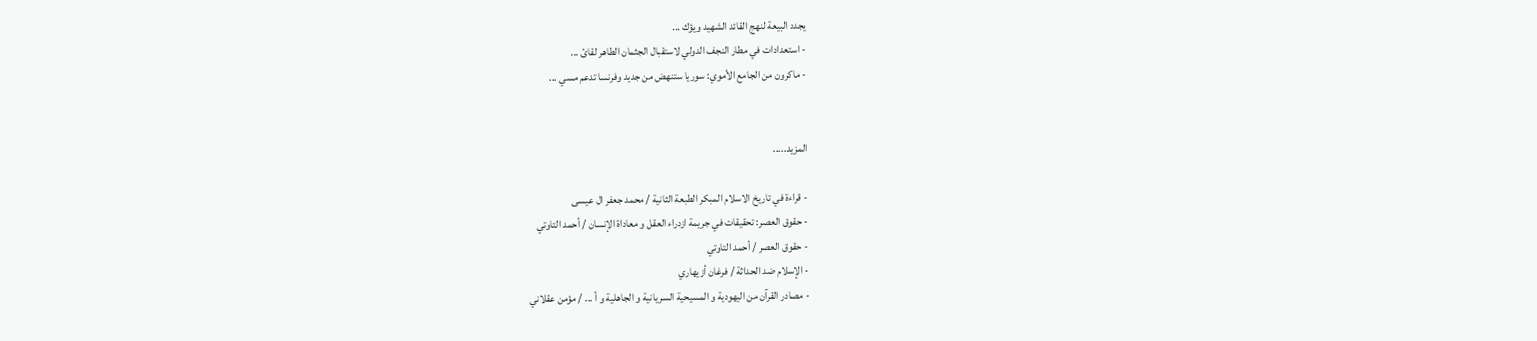يجدد البيعة لنهج القائد الشهيد ويؤك ...
- استعدادات في مطار النجف الدولي لاستقبال الجثمان الطاهر لقائ ...
- ماكرون من الجامع الأموي: سوريا ستنهض من جديد وفرنسا تدعم مسي ...


المزيد.....

- قراءة في تاريخ الاسلام المبكر الطبعة الثانية / محمد جعفر ال عيسى
- حقوق العصر: تحقيقات في جريمة ازدراء العقل و معاداة الإنسان / أحمد التاوتي
- حقوق العصر / أحمد التاوتي
- الإسلام ضد الحداثة / فرغان أزيهاري
- مصادر القرآن من اليهودية و المسيحية السريانية و الجاهلية و أ ... / مؤمن عقلاني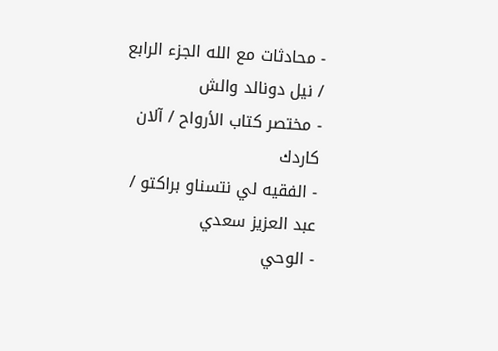- محادثات مع الله الجزء الرابع / نيل دونالد والش
- مختصر كتاب الأرواح / آلان كاردك
- الفقيه لي نتسناو براكتو / عبد العزيز سعدي
- الوحي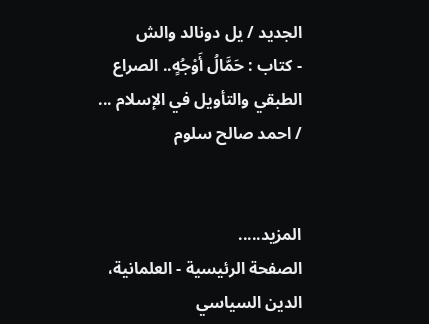الجديد / يل دونالد والش
- كتاب : حَمَّالُ أَوْجُهٍ.. الصراع الطبقي والتأويل في الإسلام ... / احمد صالح سلوم


المزيد.....
الصفحة الرئيسية - العلمانية، الدين السياسي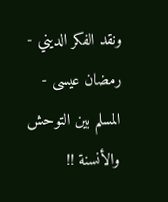ونقد الفكر الديني - رمضان عيسى - المسلم بين التوحش والأنسنة !!